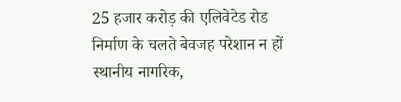25 हजार करोड़ की एलिवेटेड रोड निर्माण के चलते बेवजह परेशान न हों स्थानीय नागरिक,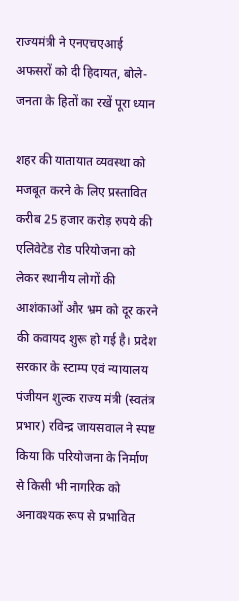राज्यमंत्री ने एनएचएआई अफसरों को दी हिदायत, बोले-जनता के हितों का रखें पूरा ध्यान

शहर की यातायात व्यवस्था को मजबूत करने के लिए प्रस्तावित करीब 25 हजार करोड़ रुपये की एलिवेटेड रोड परियोजना को लेकर स्थानीय लोगों की आशंकाओं और भ्रम को दूर करने की कवायद शुरू हो गई है। प्रदेश सरकार के स्टाम्प एवं न्यायालय पंजीयन शुल्क राज्य मंत्री (स्वतंत्र प्रभार) रविन्द्र जायसवाल ने स्पष्ट किया कि परियोजना के निर्माण से किसी भी नागरिक को अनावश्यक रूप से प्रभावित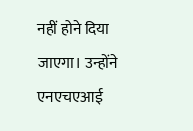नहीं होने दिया जाएगा। उन्होंने एनएचएआई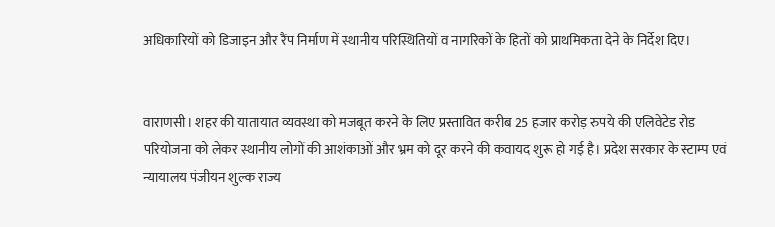अधिकारियों को डिजाइन और रैंप निर्माण में स्थानीय परिस्थितियों व नागरिकों के हितों को प्राथमिकता देने के निर्देश दिए।


वाराणसी। शहर की यातायात व्यवस्था को मजबूत करने के लिए प्रस्तावित करीब 25 हजार करोड़ रुपये की एलिवेटेड रोड परियोजना को लेकर स्थानीय लोगों की आशंकाओं और भ्रम को दूर करने की कवायद शुरू हो गई है। प्रदेश सरकार के स्टाम्प एवं न्यायालय पंजीयन शुल्क राज्य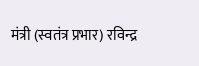मंत्री (स्वतंत्र प्रभार) रविन्द्र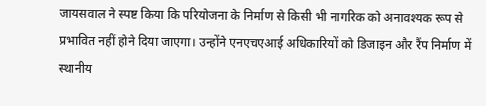जायसवाल ने स्पष्ट किया कि परियोजना के निर्माण से किसी भी नागरिक को अनावश्यक रूप से प्रभावित नहीं होने दिया जाएगा। उन्होंने एनएचएआई अधिकारियों को डिजाइन और रैंप निर्माण में स्थानीय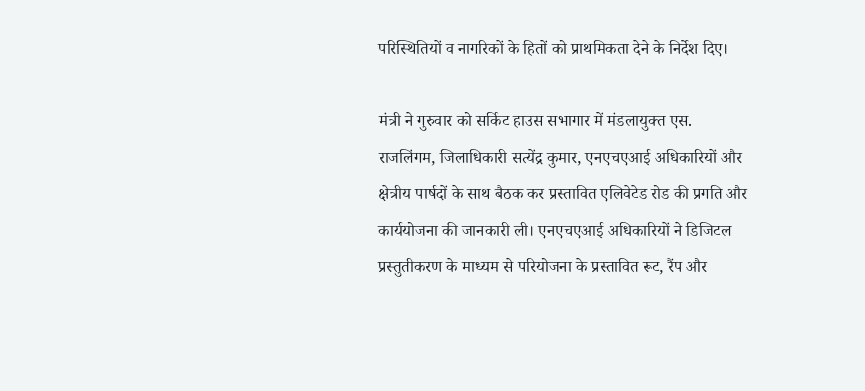परिस्थितियों व नागरिकों के हितों को प्राथमिकता देने के निर्देश दिए।

मंत्री ने गुरुवार को सर्किट हाउस सभागार में मंडलायुक्त एस. राजलिंगम, जिलाधिकारी सत्येंद्र कुमार, एनएचएआई अधिकारियों और क्षेत्रीय पार्षदों के साथ बैठक कर प्रस्तावित एलिवेटेड रोड की प्रगति और कार्ययोजना की जानकारी ली। एनएचएआई अधिकारियों ने डिजिटल प्रस्तुतीकरण के माध्यम से परियोजना के प्रस्तावित रूट, रैंप और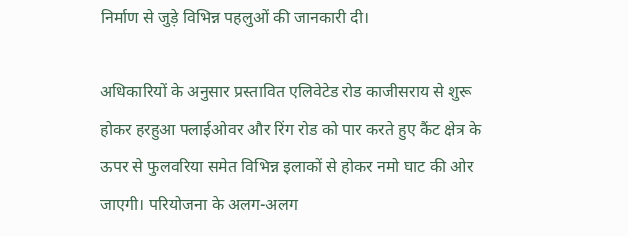निर्माण से जुड़े विभिन्न पहलुओं की जानकारी दी।

अधिकारियों के अनुसार प्रस्तावित एलिवेटेड रोड काजीसराय से शुरू होकर हरहुआ फ्लाईओवर और रिंग रोड को पार करते हुए कैंट क्षेत्र के ऊपर से फुलवरिया समेत विभिन्न इलाकों से होकर नमो घाट की ओर जाएगी। परियोजना के अलग-अलग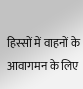हिस्सों में वाहनों के आवागमन के लिए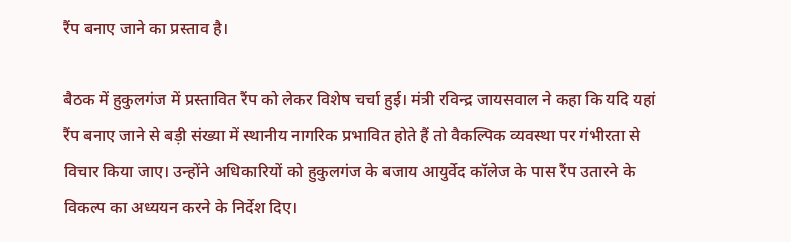रैंप बनाए जाने का प्रस्ताव है।

बैठक में हुकुलगंज में प्रस्तावित रैंप को लेकर विशेष चर्चा हुई। मंत्री रविन्द्र जायसवाल ने कहा कि यदि यहां रैंप बनाए जाने से बड़ी संख्या में स्थानीय नागरिक प्रभावित होते हैं तो वैकल्पिक व्यवस्था पर गंभीरता से विचार किया जाए। उन्होंने अधिकारियों को हुकुलगंज के बजाय आयुर्वेद कॉलेज के पास रैंप उतारने के विकल्प का अध्ययन करने के निर्देश दिए।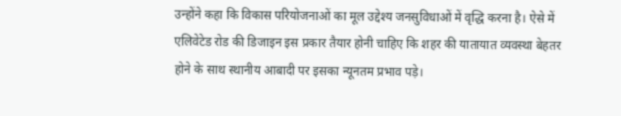उन्होंने कहा कि विकास परियोजनाओं का मूल उद्देश्य जनसुविधाओं में वृद्धि करना है। ऐसे में एलिवेटेड रोड की डिजाइन इस प्रकार तैयार होनी चाहिए कि शहर की यातायात व्यवस्था बेहतर होने के साथ स्थानीय आबादी पर इसका न्यूनतम प्रभाव पड़े।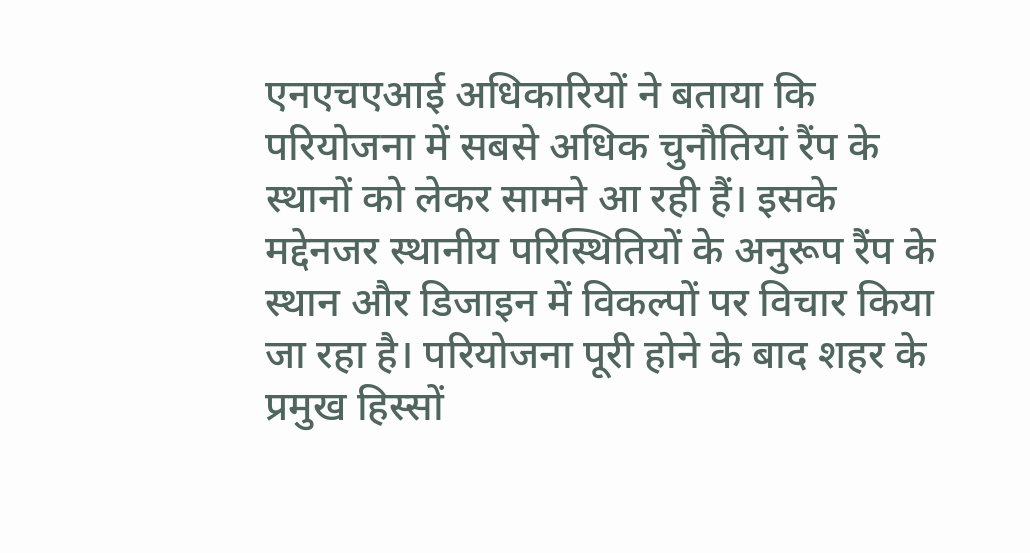एनएचएआई अधिकारियों ने बताया कि परियोजना में सबसे अधिक चुनौतियां रैंप के स्थानों को लेकर सामने आ रही हैं। इसके मद्देनजर स्थानीय परिस्थितियों के अनुरूप रैंप के स्थान और डिजाइन में विकल्पों पर विचार किया जा रहा है। परियोजना पूरी होने के बाद शहर के प्रमुख हिस्सों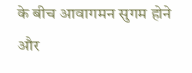के बीच आवागमन सुगम होने और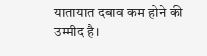यातायात दबाव कम होने की उम्मीद है।